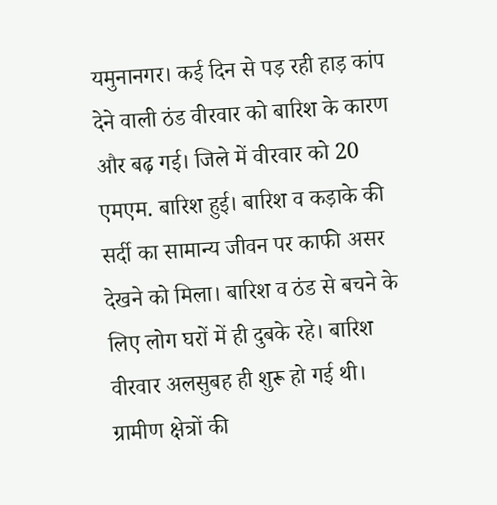यमुनानगर। कई दिन से पड़ रही हाड़ कांप देने वाली ठंड वीरवार को बारिश के कारण और बढ़ गई। जिले में वीरवार को 20 एमएम. बारिश हुई। बारिश व कड़ाके की सर्दी का सामान्य जीवन पर काफी असर देखने को मिला। बारिश व ठंड से बचने के लिए लोग घरों में ही दुबके रहे। बारिश वीरवार अलसुबह ही शुरू हो गई थी। ग्रामीण क्षेत्रों की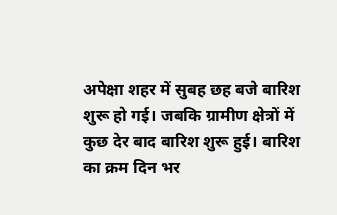अपेक्षा शहर में सुबह छह बजे बारिश शुरू हो गई। जबकि ग्रामीण क्षेत्रों में कुछ देर बाद बारिश शुरू हुई। बारिश का क्रम दिन भर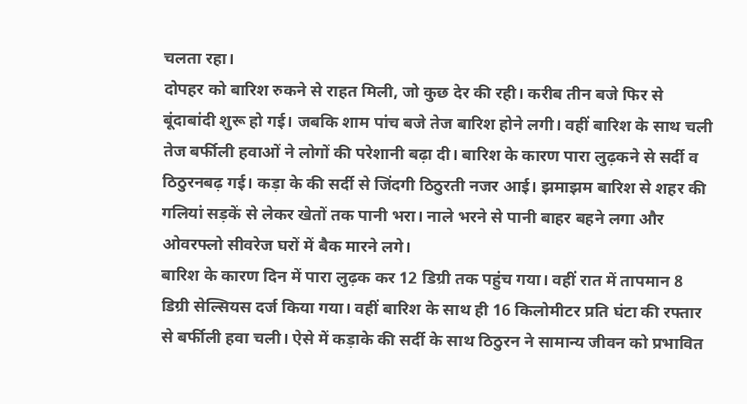चलता रहा।
दोपहर को बारिश रुकने से राहत मिली, जो कुछ देर की रही। करीब तीन बजे फिर से बूंदाबांदी शुरू हो गई। जबकि शाम पांच बजे तेज बारिश होने लगी। वहीं बारिश के साथ चली तेज बर्फीली हवाओं ने लोगों की परेशानी बढ़ा दी। बारिश के कारण पारा लुढ़कने से सर्दी व ठिठुरनबढ़ गई। कड़ा के की सर्दी से जिंदगी ठिठुरती नजर आई। झमाझम बारिश से शहर की गलियां सड़कें से लेकर खेतों तक पानी भरा। नाले भरने से पानी बाहर बहने लगा और ओवरफ्लो सीवरेज घरों में बैक मारने लगे।
बारिश के कारण दिन में पारा लुढ़क कर 12 डिग्री तक पहुंच गया। वहीं रात में तापमान 8 डिग्री सेल्सियस दर्ज किया गया। वहीं बारिश के साथ ही 16 किलोमीटर प्रति घंटा की रफ्तार से बर्फीली हवा चली। ऐसे में कड़ाके की सर्दी के साथ ठिठुरन ने सामान्य जीवन को प्रभावित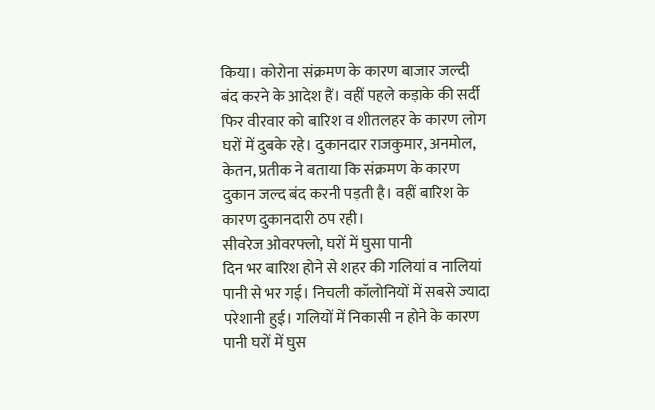किया। कोरोना संक्रमण के कारण बाजार जल्दी बंद करने के आदेश हैं। वहीं पहले कड़ाके की सर्दी फिर वीरवार को बारिश व शीतलहर के कारण लोग घरों में दुबके रहे। दुकानदार राजकुमार, अनमोल, केतन, प्रतीक ने बताया कि संक्रमण के कारण दुकान जल्द बंद करनी पड़ती है। वहीं बारिश के कारण दुकानदारी ठप रही।
सीवरेज ओवरफ्लो, घरों में घुसा पानी
दिन भर बारिश होने से शहर की गलियां व नालियां पानी से भर गई। निचली कॉलोनियों में सबसे ज्यादा परेशानी हुई। गलियों में निकासी न होने के कारण पानी घरों में घुस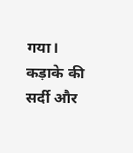गया। कड़ाके की सर्दी और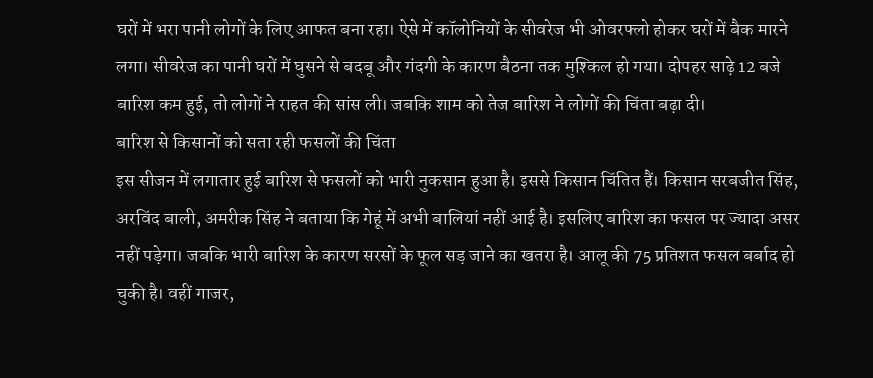घरों में भरा पानी लोगों के लिए आफत बना रहा। ऐसे में कॉलोनियों के सीवरेज भी ओवरफ्लो होकर घरों में बैक मारने लगा। सीवरेज का पानी घरों में घुसने से बदबू और गंदगी के कारण बैठना तक मुश्किल हो गया। दोपहर साढ़े 12 बजे बारिश कम हुई, तो लोगों ने राहत की सांस ली। जबकि शाम को तेज बारिश ने लोगों की चिंता बढ़ा दी।
बारिश से किसानों को सता रही फसलों की चिंता
इस सीजन में लगातार हुई बारिश से फसलों को भारी नुकसान हुआ है। इससे किसान चिंतित हैं। किसान सरबजीत सिंह, अरविंद बाली, अमरीक सिंह ने बताया कि गेहूं में अभी बालियां नहीं आई है। इसलिए बारिश का फसल पर ज्यादा असर नहीं पड़ेगा। जबकि भारी बारिश के कारण सरसों के फूल सड़ जाने का खतरा है। आलू की 75 प्रतिशत फसल बर्बाद हो चुकी है। वहीं गाजर,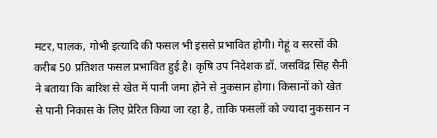मटर, पालक, गोभी इत्यादि की फसल भी इससे प्रभावित होगी। गेहूं व सरसों की करीब 50 प्रतिशत फसल प्रभावित हुई है। कृषि उप निदेशक डॉ. जसविंद्र सिंह सैनी ने बताया कि बारिश से खेत में पानी जमा होने से नुकसान होगा। किसानों को खेत से पानी निकास के लिए प्रेरित किया जा रहा है, ताकि फसलों को ज्यादा नुकसान न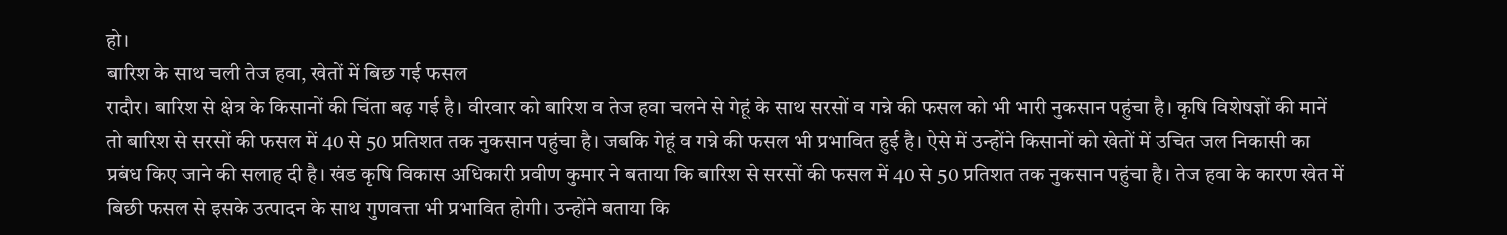हो।
बारिश के साथ चली तेज हवा, खेतों में बिछ गई फसल
रादौर। बारिश से क्षेत्र के किसानों की चिंता बढ़ गई है। वीरवार को बारिश व तेज हवा चलने से गेहूं के साथ सरसों व गन्ने की फसल को भी भारी नुकसान पहुंचा है। कृषि विशेषज्ञों की मानें तो बारिश से सरसों की फसल में 40 से 50 प्रतिशत तक नुकसान पहुंचा है। जबकि गेहूं व गन्ने की फसल भी प्रभावित हुई है। ऐसे में उन्होंने किसानों को खेतों में उचित जल निकासी का प्रबंध किए जाने की सलाह दी है। खंड कृषि विकास अधिकारी प्रवीण कुमार ने बताया कि बारिश से सरसों की फसल में 40 से 50 प्रतिशत तक नुकसान पहुंचा है। तेज हवा के कारण खेत में बिछी फसल से इसके उत्पादन के साथ गुणवत्ता भी प्रभावित होगी। उन्होंने बताया कि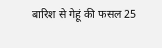बारिश से गेहूं की फसल 25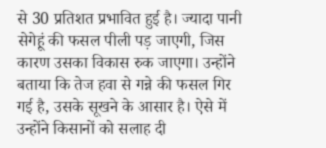से 30 प्रतिशत प्रभावित हुई है। ज्यादा पानी सेगेहूं की फसल पीली पड़ जाएगी, जिस कारण उसका विकास रुक जाएगा। उन्होंने बताया कि तेज हवा से गन्ने की फसल गिर गई है, उसके सूखने के आसार है। ऐसे में उन्होंने किसानों को सलाह दी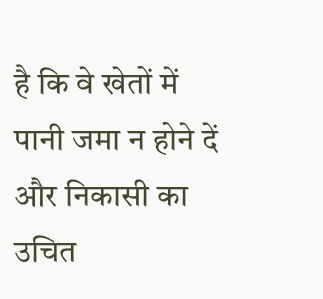है कि वे खेतों में पानी जमा न होने दें और निकासी का उचित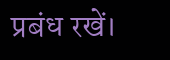प्रबंध रखें।